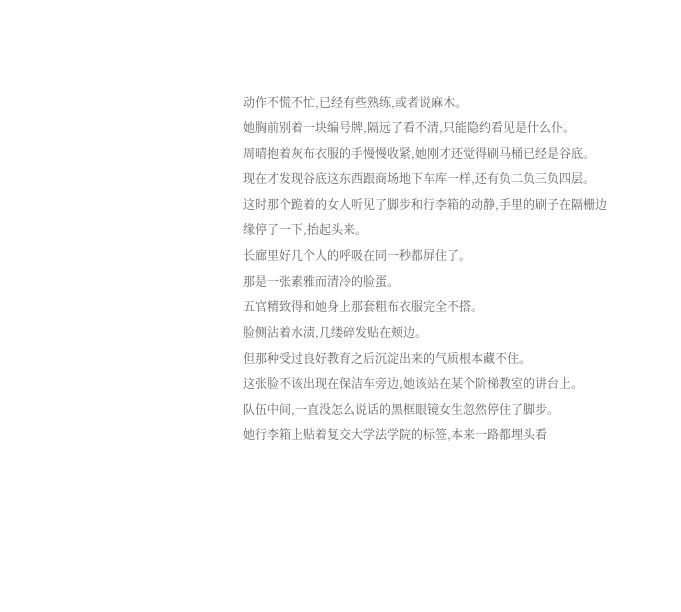动作不慌不忙,已经有些熟练,或者说麻木。
她胸前别着一块编号牌,隔远了看不清,只能隐约看见是什么仆。
周晴抱着灰布衣服的手慢慢收紧,她刚才还觉得刷马桶已经是谷底。
现在才发现谷底这东西跟商场地下车库一样,还有负二负三负四层。
这时那个跪着的女人听见了脚步和行李箱的动静,手里的刷子在隔栅边缘停了一下,抬起头来。
长廊里好几个人的呼吸在同一秒都屏住了。
那是一张素雅而清冷的脸蛋。
五官精致得和她身上那套粗布衣服完全不搭。
脸侧沾着水渍,几缕碎发贴在颊边。
但那种受过良好教育之后沉淀出来的气质根本藏不住。
这张脸不该出现在保洁车旁边,她该站在某个阶梯教室的讲台上。
队伍中间,一直没怎么说话的黑框眼镜女生忽然停住了脚步。
她行李箱上贴着复交大学法学院的标签,本来一路都埋头看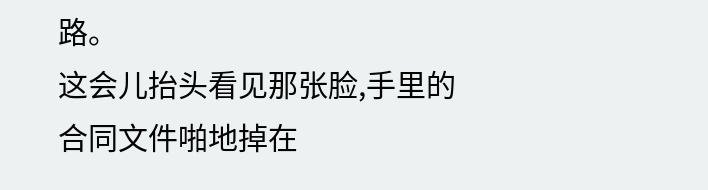路。
这会儿抬头看见那张脸,手里的合同文件啪地掉在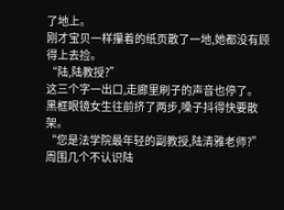了地上。
刚才宝贝一样攥着的纸页散了一地,她都没有顾得上去捡。
“陆,陆教授?”
这三个字一出口,走廊里刷子的声音也停了。
黑框眼镜女生往前挤了两步,嗓子抖得快要散架。
“您是法学院最年轻的副教授,陆清雅老师?”
周围几个不认识陆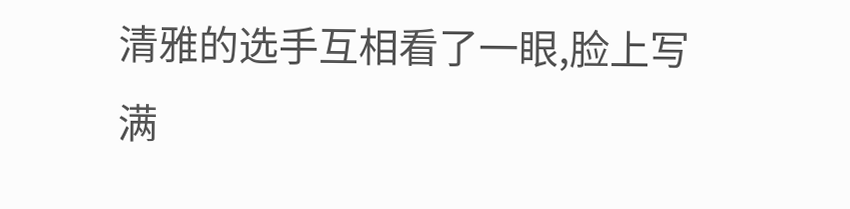清雅的选手互相看了一眼,脸上写满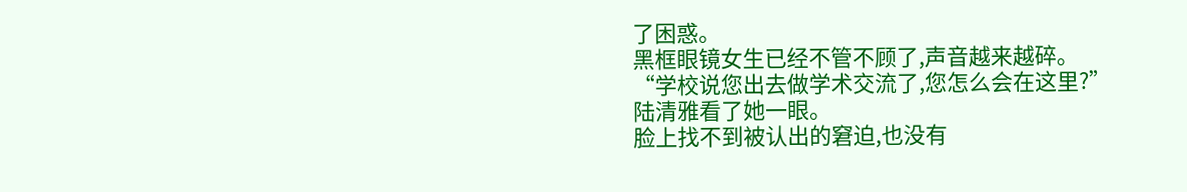了困惑。
黑框眼镜女生已经不管不顾了,声音越来越碎。
“学校说您出去做学术交流了,您怎么会在这里?”
陆清雅看了她一眼。
脸上找不到被认出的窘迫,也没有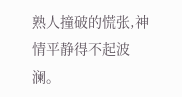熟人撞破的慌张,神情平静得不起波澜。